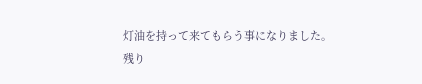灯油を持って来てもらう事になりました。
残り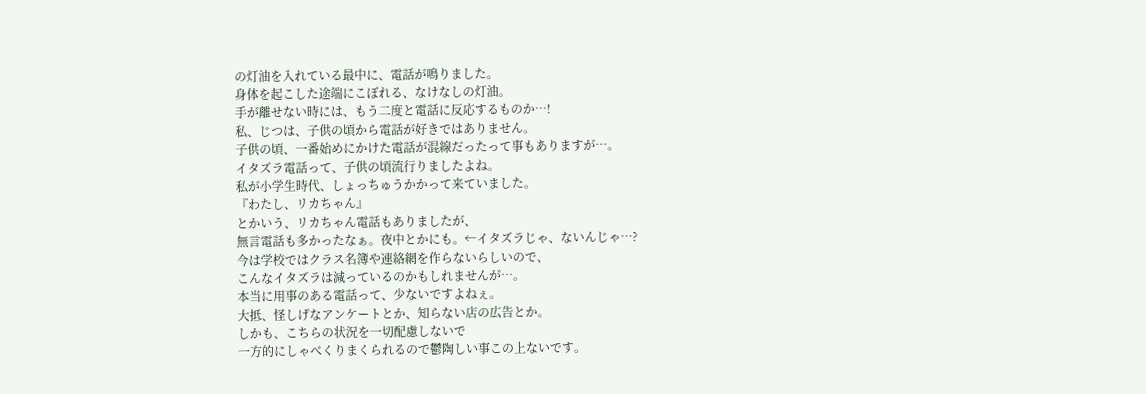の灯油を入れている最中に、電話が鳴りました。
身体を起こした途端にこぼれる、なけなしの灯油。
手が離せない時には、もう二度と電話に反応するものか…!
私、じつは、子供の頃から電話が好きではありません。
子供の頃、一番始めにかけた電話が混線だったって事もありますが…。
イタズラ電話って、子供の頃流行りましたよね。
私が小学生時代、しょっちゅうかかって来ていました。
『わたし、リカちゃん』
とかいう、リカちゃん電話もありましたが、
無言電話も多かったなぁ。夜中とかにも。←イタズラじゃ、ないんじゃ…?
今は学校ではクラス名簿や連絡網を作らないらしいので、
こんなイタズラは減っているのかもしれませんが…。
本当に用事のある電話って、少ないですよねぇ。
大抵、怪しげなアンケートとか、知らない店の広告とか。
しかも、こちらの状況を一切配慮しないで
一方的にしゃべくりまくられるので鬱陶しい事この上ないです。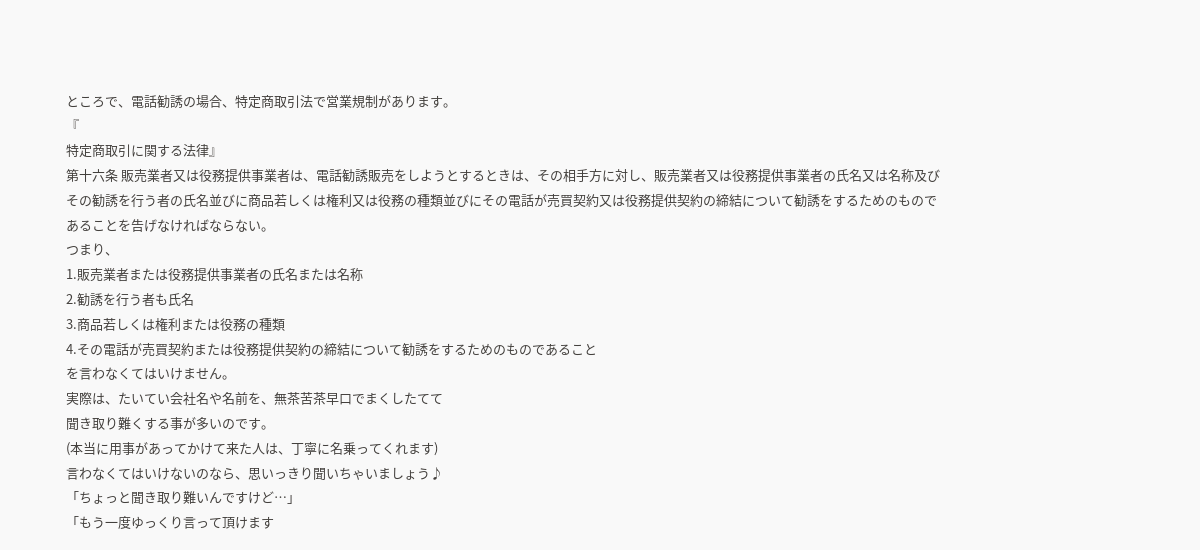ところで、電話勧誘の場合、特定商取引法で営業規制があります。
『
特定商取引に関する法律』
第十六条 販売業者又は役務提供事業者は、電話勧誘販売をしようとするときは、その相手方に対し、販売業者又は役務提供事業者の氏名又は名称及びその勧誘を行う者の氏名並びに商品若しくは権利又は役務の種類並びにその電話が売買契約又は役務提供契約の締結について勧誘をするためのものであることを告げなければならない。
つまり、
1.販売業者または役務提供事業者の氏名または名称
2.勧誘を行う者も氏名
3.商品若しくは権利または役務の種類
4.その電話が売買契約または役務提供契約の締結について勧誘をするためのものであること
を言わなくてはいけません。
実際は、たいてい会社名や名前を、無茶苦茶早口でまくしたてて
聞き取り難くする事が多いのです。
(本当に用事があってかけて来た人は、丁寧に名乗ってくれます)
言わなくてはいけないのなら、思いっきり聞いちゃいましょう♪
「ちょっと聞き取り難いんですけど…」
「もう一度ゆっくり言って頂けます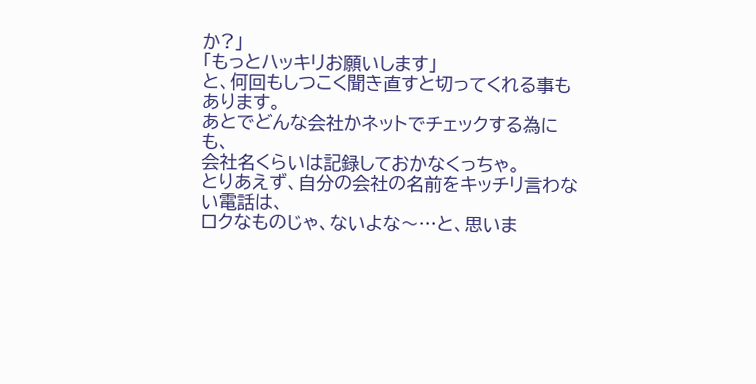か?」
「もっとハッキリお願いします」
と、何回もしつこく聞き直すと切ってくれる事もあります。
あとでどんな会社かネットでチェックする為にも、
会社名くらいは記録しておかなくっちゃ。
とりあえず、自分の会社の名前をキッチリ言わない電話は、
ロクなものじゃ、ないよな〜…と、思いま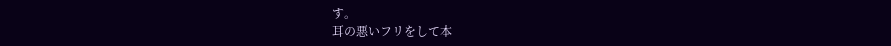す。
耳の悪いフリをして本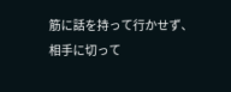筋に話を持って行かせず、
相手に切って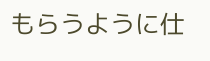もらうように仕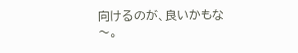向けるのが、良いかもな〜。